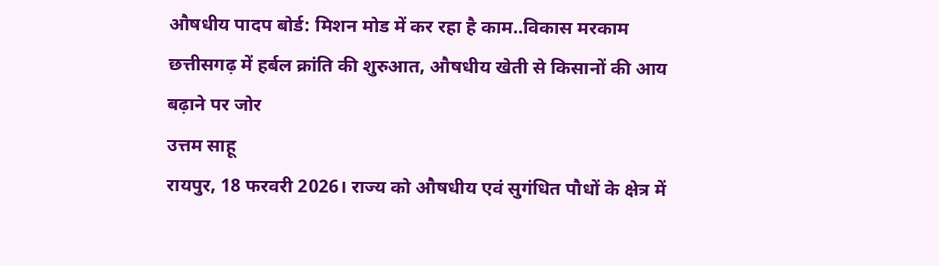औषधीय पादप बोर्ड: मिशन मोड में कर रहा है काम..विकास मरकाम
छत्तीसगढ़ में हर्बल क्रांति की शुरुआत, औषधीय खेती से किसानों की आय बढ़ाने पर जोर
उत्तम साहू
रायपुर, 18 फरवरी 2026। राज्य को औषधीय एवं सुगंधित पौधों के क्षेत्र में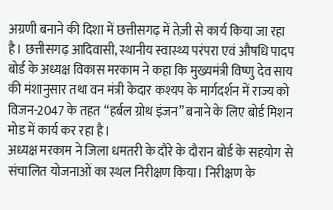अग्रणी बनाने की दिशा में छत्तीसगढ़ में तेज़ी से कार्य किया जा रहा है। छत्तीसगढ़ आदिवासी, स्थानीय स्वास्थ्य परंपरा एवं औषधि पादप बोर्ड के अध्यक्ष विकास मरकाम ने कहा कि मुख्यमंत्री विष्णु देव साय की मंशानुसार तथा वन मंत्री केदार कश्यप के मार्गदर्शन में राज्य को विजन-2047 के तहत “हर्बल ग्रोथ इंजन” बनाने के लिए बोर्ड मिशन मोड में कार्य कर रहा है।
अध्यक्ष मरकाम ने जिला धमतरी के दौरे के दौरान बोर्ड के सहयोग से संचालित योजनाओं का स्थल निरीक्षण किया। निरीक्षण के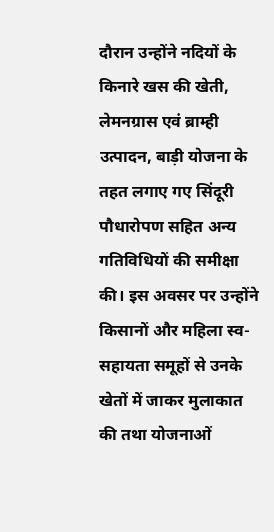दौरान उन्होंने नदियों के किनारे खस की खेती, लेमनग्रास एवं ब्राम्ही उत्पादन, बाड़ी योजना के तहत लगाए गए सिंदूरी पौधारोपण सहित अन्य गतिविधियों की समीक्षा की। इस अवसर पर उन्होंने किसानों और महिला स्व-सहायता समूहों से उनके खेतों में जाकर मुलाकात की तथा योजनाओं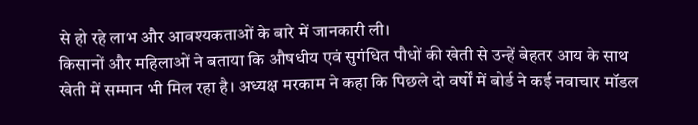से हो रहे लाभ और आवश्यकताओं के बारे में जानकारी ली।
किसानों और महिलाओं ने बताया कि औषधीय एवं सुगंधित पौधों की खेती से उन्हें बेहतर आय के साथ खेती में सम्मान भी मिल रहा है। अध्यक्ष मरकाम ने कहा कि पिछले दो वर्षों में बोर्ड ने कई नवाचार मॉडल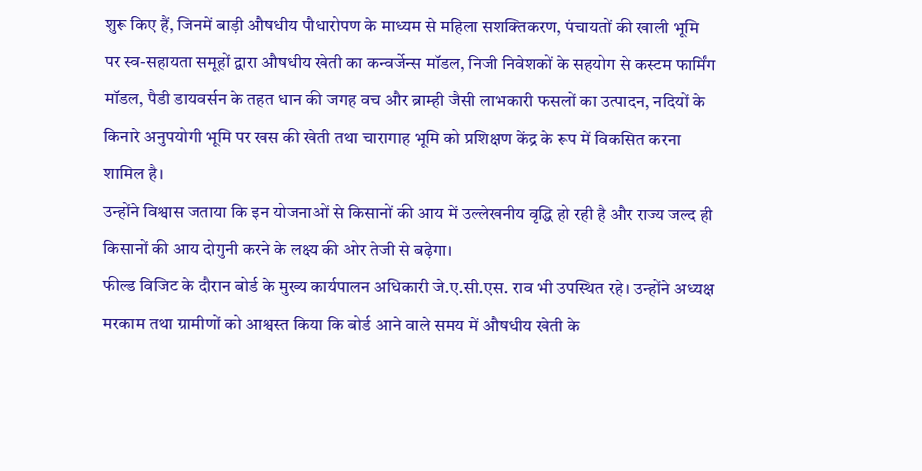शुरू किए हैं, जिनमें बाड़ी औषधीय पौधारोपण के माध्यम से महिला सशक्तिकरण, पंचायतों की खाली भूमि पर स्व-सहायता समूहों द्वारा औषधीय खेती का कन्वर्जेन्स मॉडल, निजी निवेशकों के सहयोग से कस्टम फार्मिंग मॉडल, पैडी डायवर्सन के तहत धान की जगह वच और ब्राम्ही जैसी लाभकारी फसलों का उत्पादन, नदियों के किनारे अनुपयोगी भूमि पर खस की खेती तथा चारागाह भूमि को प्रशिक्षण केंद्र के रूप में विकसित करना शामिल है।
उन्होंने विश्वास जताया कि इन योजनाओं से किसानों की आय में उल्लेखनीय वृद्धि हो रही है और राज्य जल्द ही किसानों की आय दोगुनी करने के लक्ष्य की ओर तेजी से बढ़ेगा।
फील्ड विजिट के दौरान बोर्ड के मुख्य कार्यपालन अधिकारी जे.ए.सी.एस. राव भी उपस्थित रहे। उन्होंने अध्यक्ष मरकाम तथा ग्रामीणों को आश्वस्त किया कि बोर्ड आने वाले समय में औषधीय खेती के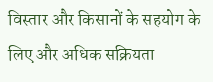विस्तार और किसानों के सहयोग के लिए और अधिक सक्रियता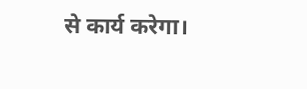से कार्य करेगा।